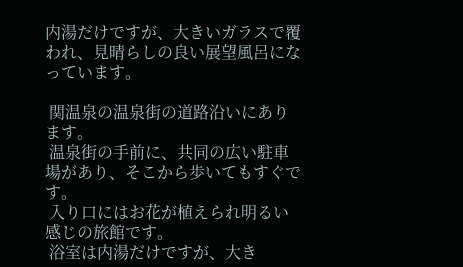内湯だけですが、大きいガラスで覆われ、見晴らしの良い展望風呂になっています。

 関温泉の温泉街の道路沿いにあります。
 温泉街の手前に、共同の広い駐車場があり、そこから歩いてもすぐです。
 入り口にはお花が植えられ明るい感じの旅館です。
 浴室は内湯だけですが、大き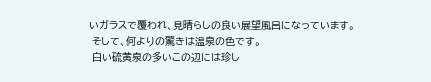いガラスで覆われ、見晴らしの良い展望風呂になっています。
 そして、何よりの驚きは温泉の色です。
 白い硫黄泉の多いこの辺には珍し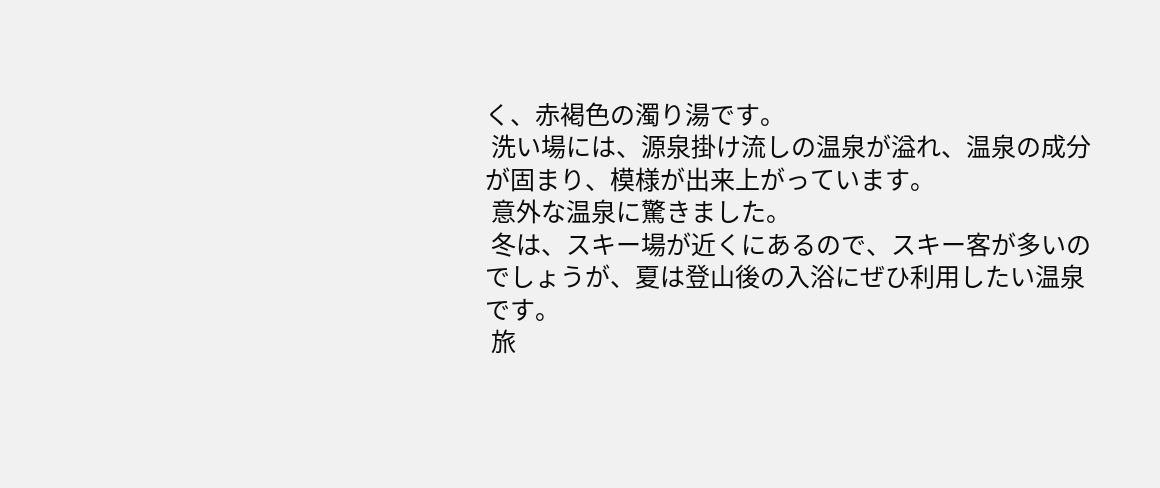く、赤褐色の濁り湯です。
 洗い場には、源泉掛け流しの温泉が溢れ、温泉の成分が固まり、模様が出来上がっています。
 意外な温泉に驚きました。
 冬は、スキー場が近くにあるので、スキー客が多いのでしょうが、夏は登山後の入浴にぜひ利用したい温泉です。
 旅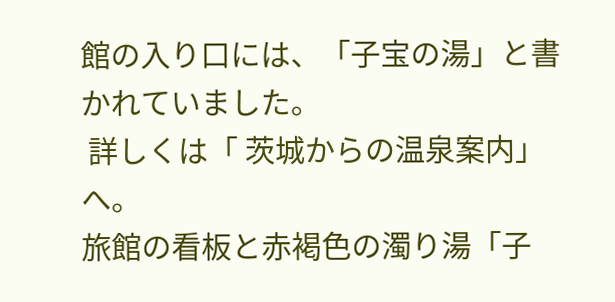館の入り口には、「子宝の湯」と書かれていました。
 詳しくは「 茨城からの温泉案内」へ。
旅館の看板と赤褐色の濁り湯「子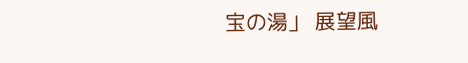宝の湯」 展望風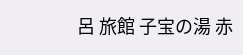呂 旅館 子宝の湯 赤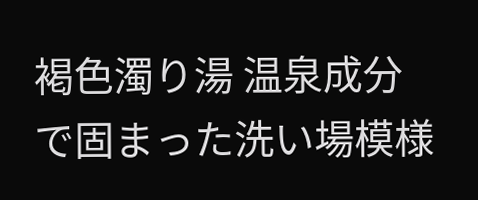褐色濁り湯 温泉成分で固まった洗い場模様